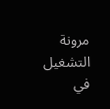مرونة التشغيل في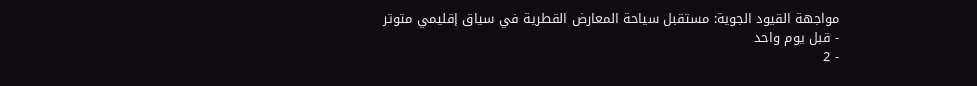مواجهة القيود الجوية: مستقبل سياحة المعارض القطرية في سياق إقليمي متوتر
- قبل يوم واحد
- 2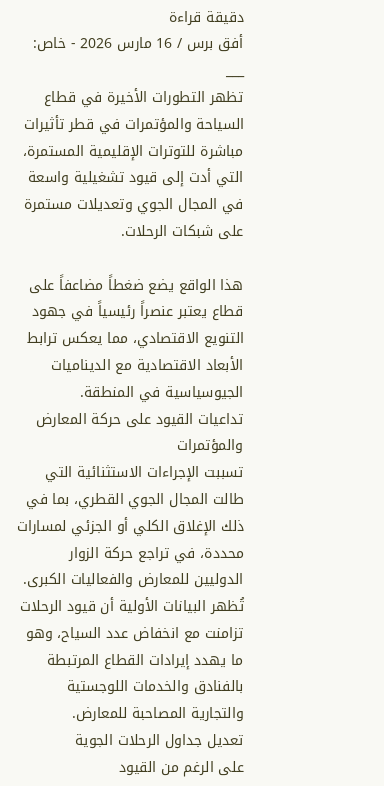دقيقة قراءة
أفق برس / 16 مارس 2026 - خاص:
___
تظهر التطورات الأخيرة في قطاع السياحة والمؤتمرات في قطر تأثيرات مباشرة للتوترات الإقليمية المستمرة، التي أدت إلى قيود تشغيلية واسعة في المجال الجوي وتعديلات مستمرة على شبكات الرحلات.

هذا الواقع يضع ضغطاً مضاعفاً على قطاع يعتبر عنصراً رئيسياً في جهود التنويع الاقتصادي، مما يعكس ترابط الأبعاد الاقتصادية مع الديناميات الجيوسياسية في المنطقة.
تداعيات القيود على حركة المعارض والمؤتمرات
تسببت الإجراءات الاستثنائية التي طالت المجال الجوي القطري، بما في ذلك الإغلاق الكلي أو الجزئي لمسارات محددة، في تراجع حركة الزوار الدوليين للمعارض والفعاليات الكبرى.
تُظهر البيانات الأولية أن قيود الرحلات تزامنت مع انخفاض عدد السياح، وهو ما يهدد إيرادات القطاع المرتبطة بالفنادق والخدمات اللوجستية والتجارية المصاحبة للمعارض.
تعديل جداول الرحلات الجوية
على الرغم من القيود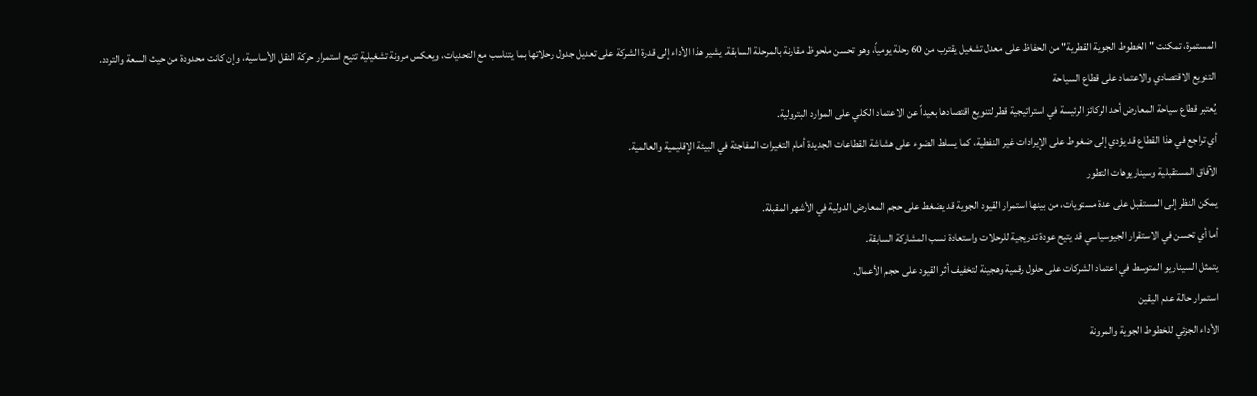المستمرة، تمكنت "الخطوط الجوية القطرية" من الحفاظ على معدل تشغيل يقترب من 60 رحلة يومياً، وهو تحسن ملحوظ مقارنة بالمرحلة السابقة. يشير هذا الأداء إلى قدرة الشركة على تعديل جدول رحلاتها بما يتناسب مع التحديات، ويعكس مرونة تشغيلية تتيح استمرار حركة النقل الأساسية، وإن كانت محدودة من حيث السعة والتردد.
التنويع الاقتصادي والاعتماد على قطاع السياحة
يُعتبر قطاع سياحة المعارض أحد الركائز الرئيسة في استراتيجية قطر لتنويع اقتصادها بعيداً عن الاعتماد الكلي على الموارد البترولية.
أي تراجع في هذا القطاع قد يؤدي إلى ضغوط على الإيرادات غير النفطية، كما يسلط الضوء على هشاشة القطاعات الجديدة أمام التغيرات المفاجئة في البيئة الإقليمية والعالمية.
الآفاق المستقبلية وسيناريوهات التطور
يمكن النظر إلى المستقبل على عدة مستويات، من بينها استمرار القيود الجوية قد يضغط على حجم المعارض الدولية في الأشهر المقبلة.
أما أي تحسن في الاستقرار الجيوسياسي قد يتيح عودة تدريجية للرحلات واستعادة نسب المشاركة السابقة.
يتمثل السيناريو المتوسط في اعتماد الشركات على حلول رقمية وهجينة لتخفيف أثر القيود على حجم الأعمال.
استمرار حالة عدم اليقين
الأداء الجزئي للخطوط الجوية والمرونة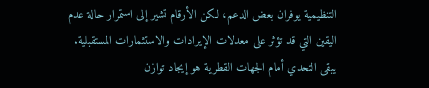التنظيمية يوفران بعض الدعم، لكن الأرقام تشير إلى استمرار حالة عدم اليقين التي قد تؤثر على معدلات الإيرادات والاستثمارات المستقبلية.
يبقى التحدي أمام الجهات القطرية هو إيجاد توازن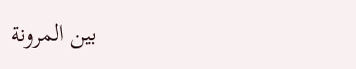بين المرونة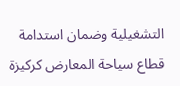التشغيلية وضمان استدامة قطاع سياحة المعارض كركيزة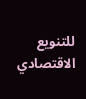للتنويع الاقتصادي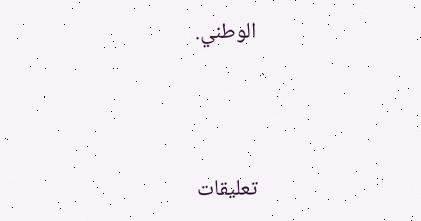الوطني.




تعليقات